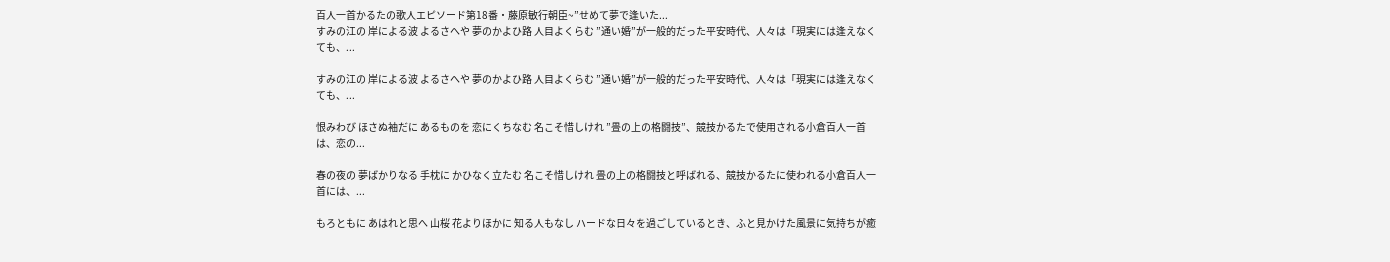百人一首かるたの歌人エピソード第18番・藤原敏行朝臣~”せめて夢で逢いた...
すみの江の 岸による波 よるさへや 夢のかよひ路 人目よくらむ ”通い婚”が一般的だった平安時代、人々は「現実には逢えなくても、...

すみの江の 岸による波 よるさへや 夢のかよひ路 人目よくらむ ”通い婚”が一般的だった平安時代、人々は「現実には逢えなくても、...

恨みわび ほさぬ袖だに あるものを 恋にくちなむ 名こそ惜しけれ ”畳の上の格闘技”、競技かるたで使用される小倉百人一首は、恋の...

春の夜の 夢ばかりなる 手枕に かひなく立たむ 名こそ惜しけれ 畳の上の格闘技と呼ばれる、競技かるたに使われる小倉百人一首には、...

もろともに あはれと思へ 山桜 花よりほかに 知る人もなし ハードな日々を過ごしているとき、ふと見かけた風景に気持ちが癒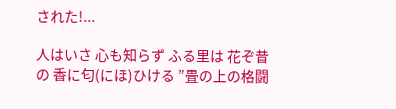された!...

人はいさ 心も知らず ふる里は 花ぞ昔の 香に匂(にほ)ひける ”畳の上の格闘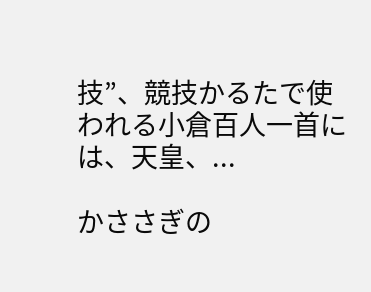技”、競技かるたで使われる小倉百人一首には、天皇、...

かささぎの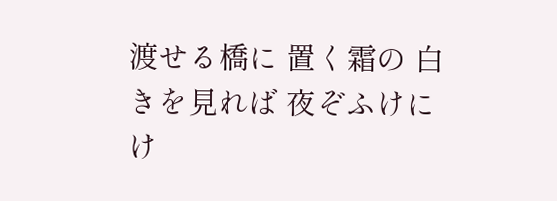渡せる橋に 置く霜の 白きを見れば 夜ぞふけにけ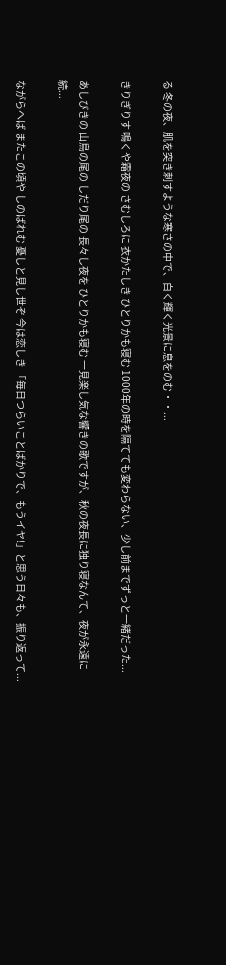る 冬の夜、肌を突き刺すような寒さの中で、白く輝く光景に息をのむ・・...

きりぎりす 鳴くや霜夜の さむしろに 衣かたしき ひとりかも寝む 1000年の時を隔てても変わらない、少し前までずっと一緒だった...

あしびきの 山鳥の尾の しだり尾の 長々し夜を ひとりかも寝む 一見楽し気な響きの歌ですが、秋の夜長に独り寝なんて、夜が永遠に続...

ながらへば またこの頃や しのばれむ 憂しと見し世ぞ 今は恋しき 「毎日つらいことばかりで、もうイヤ!」と思う日々も、振り返って...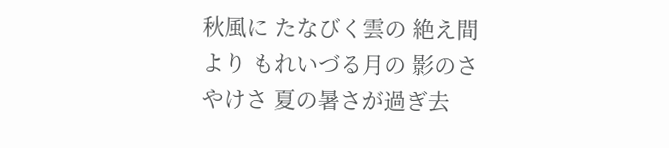秋風に たなびく雲の 絶え間より もれいづる月の 影のさやけさ 夏の暑さが過ぎ去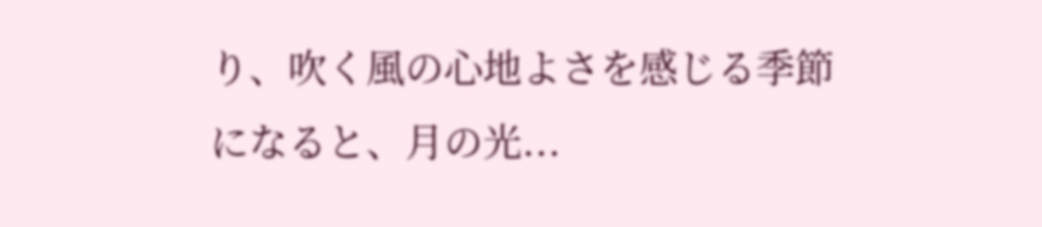り、吹く風の心地よさを感じる季節になると、月の光...